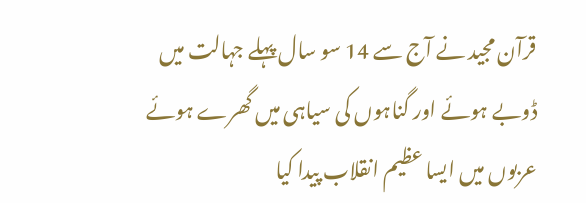قرآن مجید نے آج سے 14 سو سال پہلے جہالت میں ڈوبے ہوئے اور گناہوں کی سیاہی میں گھرے ہوئے عربوں میں ایسا عظیم انقلاب پیدا کیا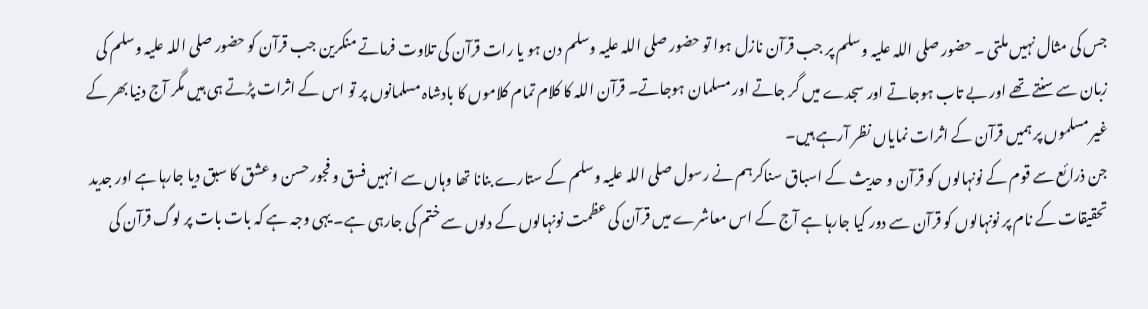جس کی مثال نہیں ملتی ۔ حضور صلی اللہ علیہ وسلم پر جب قرآن نازل ہوا تو حضور صلی اللہ علیہ وسلم دن ہو یا رات قرآن کی تلاوت فرماتے منکرین جب قرآن کو حضور صلی اللہ علیہ وسلم کی زبان سے سنتے تھے اور بے تاب ہوجاتے اور سجدے میں گر جاتے اور مسلمان ہوجاتے۔ قرآن اللہ کا کلام تمام کلاموں کا بادشاہ مسلمانوں پر تو اس کے اثرات پڑتے ہی ہیں مگر آج دنیا بھر کے غیر مسلموں پر ہمیں قرآن کے اثرات نمایاں نظر آرہے ہیں۔
جن ذرائع سے قوم کے نونہالوں کو قرآن و حدیث کے اسباق سناکرہم نے رسول صلی اللہ علیہ وسلم کے ستارے بنانا تھا وہاں سے انہیں فسق و فجور حسن و عشق کا سبق دیا جارہا ہے اور جدید تحقیقات کے نام پر نونہالوں کو قرآن سے دور کیا جارہا ہے آج کے اس معاشرے میں قرآن کی عظمت نونہالوں کے دلوں سے ختم کی جارہی ہے۔ یہی وجہ ہے کہ بات بات پر لوگ قرآن کی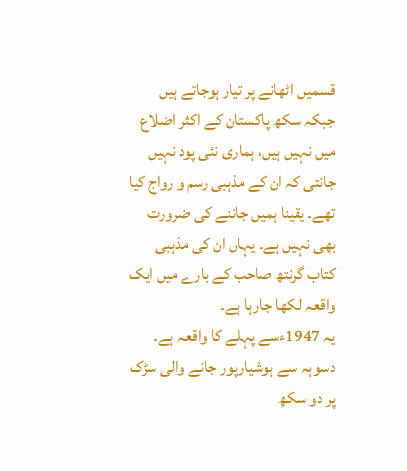قسمیں اٹھانے پر تیار ہوجاتے ہیں جبکہ سکھ پاکستان کے اکثر اضلاع میں نہیں ہیں، ہماری نئی پود نہیں جانتی کہ ان کے مذہبی رسم و رواج کیا تھے۔ یقینا ہمیں جاننے کی ضرورت بھی نہیں ہے۔ یہاں ان کی مذہبی کتاب گرنتھ صاحب کے بارے میں ایک واقعہ لکھا جارہا ہے۔
یہ 1947ءسے پہلے کا واقعہ ہے۔ دسوہہ سے ہوشیارپور جانے والی سڑک پر دو سکھ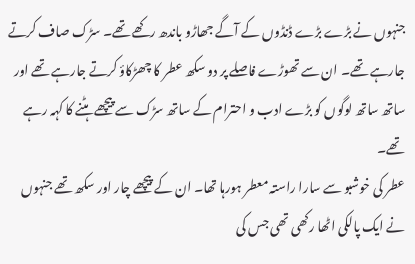جنہوں نے بڑے بڑے ڈنڈوں کے آگے جھاڑو باندھ رکھے تھے۔ سڑک صاف کرتے جارہے تھے۔ ان سے تھوڑے فاصلے پر دو سکھ عطر کا چھڑکاؤ کرتے جارہے تھے اور ساتھ ساتھ لوگوں کو بڑے ادب و احترام کے ساتھ سڑک سے پیچھے ہٹنے کا کہہ رہے تھے۔
عطر کی خوشبو سے سارا راستہ معطر ہورہا تھا۔ ان کے پیچھے چار اور سکھ تھے جنہوں نے ایک پالکی اٹھا رکھی تھی جس کی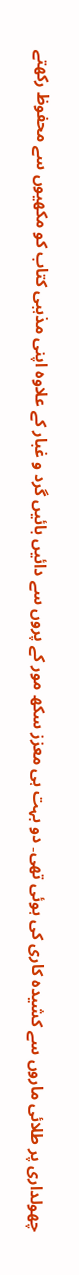چھولداری پر طلائی ماروں سے کشیدہ کاری کی ہوئی تھی۔ دو بہت ہی معزز سکھ مور کے پروں سے دائیں بائیں گرد و غبار کے علاوہ اپنی مذہبی کتاب کو مکھیوں سے محفوظ رکھتے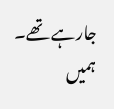جارہے تھے۔ ہمیں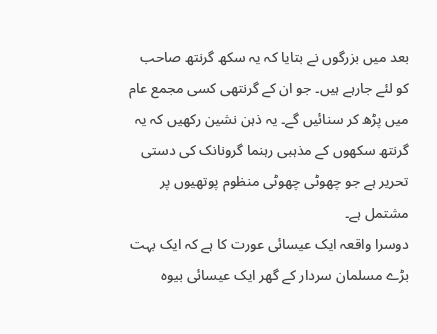بعد میں بزرگوں نے بتایا کہ یہ سکھ گرنتھ صاحب کو لئے جارہے ہیں۔ جو ان کے گرنتھی کسی مجمع عام میں پڑھ کر سنائیں گے۔ یہ ذہن نشین رکھیں کہ یہ گرنتھ سکھوں کے مذہبی رہنما گرونانک کی دستی تحریر ہے جو چھوٹی چھوٹی منظوم پوتھیوں پر مشتمل ہے۔
دوسرا واقعہ ایک عیسائی عورت کا ہے کہ ایک بہت بڑے مسلمان سردار کے گھر ایک عیسائی بیوہ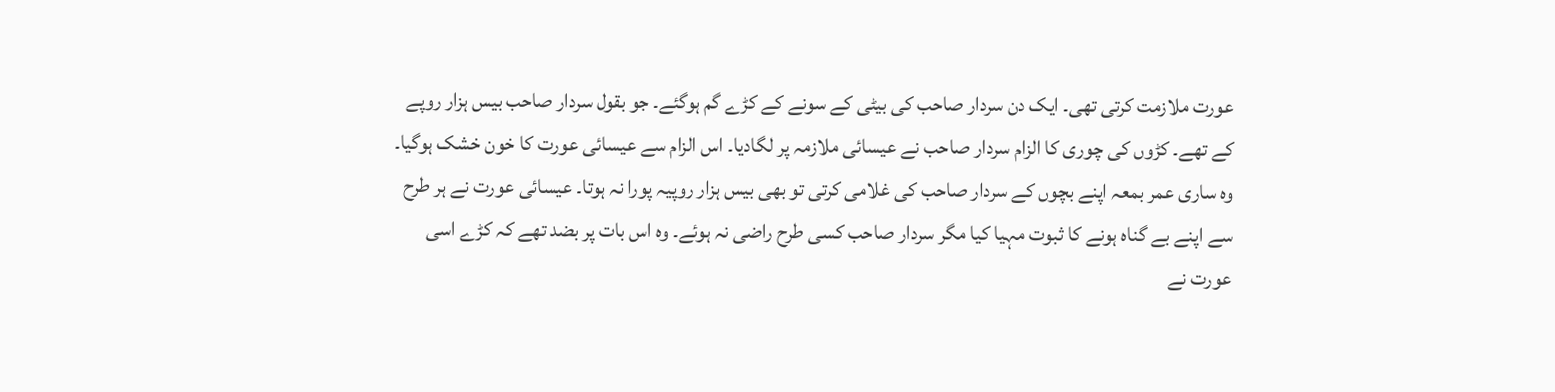عورت ملازمت کرتی تھی۔ ایک دن سردار صاحب کی بیٹی کے سونے کے کڑے گم ہوگئے۔ جو بقول سردار صاحب بیس ہزار روپے کے تھے۔ کڑوں کی چوری کا الزام سردار صاحب نے عیسائی ملازمہ پر لگادیا۔ اس الزام سے عیسائی عورت کا خون خشک ہوگیا۔ وہ ساری عمر بمعہ اپنے بچوں کے سردار صاحب کی غلامی کرتی تو بھی بیس ہزار روپیہ پورا نہ ہوتا۔ عیسائی عورت نے ہر طرح سے اپنے بے گناہ ہونے کا ثبوت مہیا کیا مگر سردار صاحب کسی طرح راضی نہ ہوئے۔ وہ اس بات پر بضد تھے کہ کڑے اسی عورت نے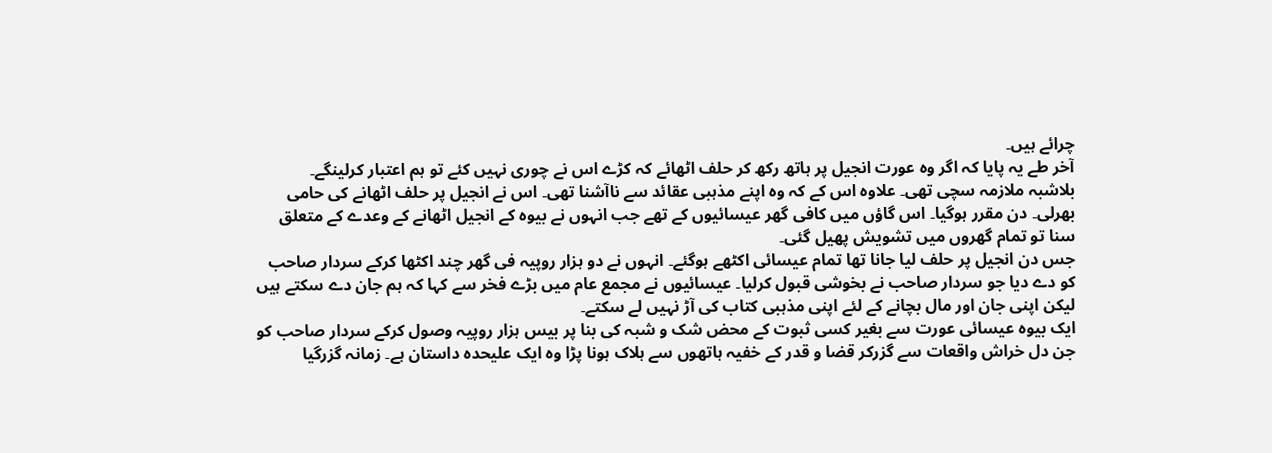چرائے ہیں۔
آخر طے یہ پایا کہ اگر وہ عورت انجیل پر ہاتھ رکھ کر حلف اٹھائے کہ کڑے اس نے چوری نہیں کئے تو ہم اعتبار کرلینگے۔
بلاشبہ ملازمہ سچی تھی۔ علاوہ اس کے کہ وہ اپنے مذہبی عقائد سے ناآشنا تھی۔ اس نے انجیل پر حلف اٹھانے کی حامی بھرلی۔ دن مقرر ہوگیا۔ اس گاؤں میں کافی گھر عیسائیوں کے تھے جب انہوں نے بیوہ کے انجیل اٹھانے کے وعدے کے متعلق سنا تو تمام گھروں میں تشویش پھیل گئی۔
جس دن انجیل پر حلف لیا جانا تھا تمام عیسائی اکٹھے ہوگئے۔ انہوں نے دو ہزار روپیہ فی گھر چند اکٹھا کرکے سردار صاحب کو دے دیا جو سردار صاحب نے بخوشی قبول کرلیا۔ عیسائیوں نے مجمع عام میں بڑے فخر سے کہا کہ ہم جان دے سکتے ہیں لیکن اپنی جان اور مال بچانے کے لئے اپنی مذہبی کتاب کی آڑ نہیں لے سکتے۔
ایک بیوہ عیسائی عورت سے بغیر کسی ثبوت کے محض شک و شبہ کی بنا پر بیس ہزار روپیہ وصول کرکے سردار صاحب کو جن دل خراش واقعات سے گزرکر قضا و قدر کے خفیہ ہاتھوں سے ہلاک ہونا پڑا وہ ایک علیحدہ داستان ہے۔ زمانہ گزرگیا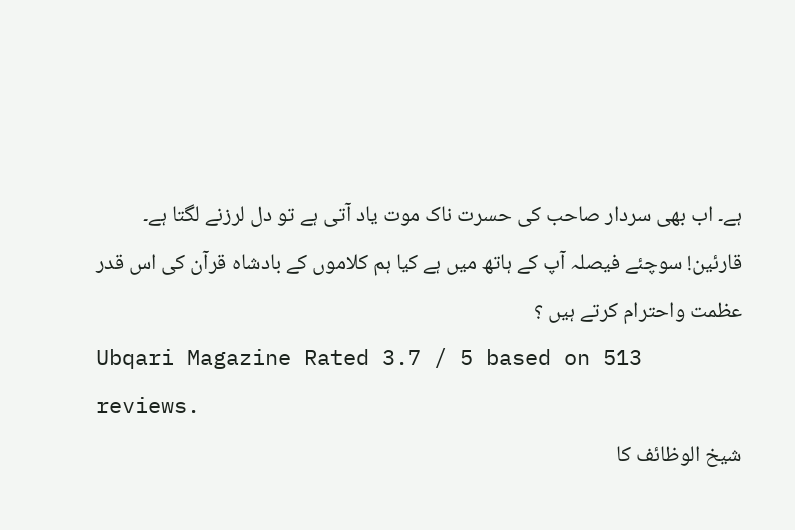ہے۔ اب بھی سردار صاحب کی حسرت ناک موت یاد آتی ہے تو دل لرزنے لگتا ہے۔
قارئین! سوچئے فیصلہ آپ کے ہاتھ میں ہے کیا ہم کلاموں کے بادشاہ قرآن کی اس قدر عظمت واحترام کرتے ہیں ؟
Ubqari Magazine Rated 3.7 / 5 based on 513
reviews.
شیخ الوظائف کا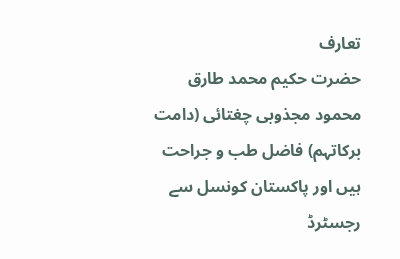تعارف
حضرت حکیم محمد طارق محمود مجذوبی چغتائی (دامت برکاتہم) فاضل طب و جراحت ہیں اور پاکستان کونسل سے رجسٹرڈ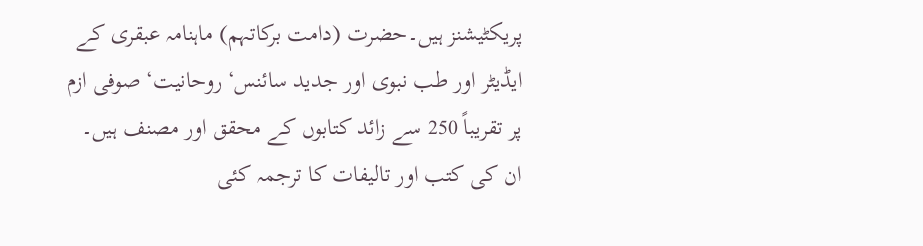پریکٹیشنز ہیں۔حضرت (دامت برکاتہم) ماہنامہ عبقری کے ایڈیٹر اور طب نبوی اور جدید سائنس‘ روحانیت‘ صوفی ازم پر تقریباً 250 سے زائد کتابوں کے محقق اور مصنف ہیں۔ ان کی کتب اور تالیفات کا ترجمہ کئی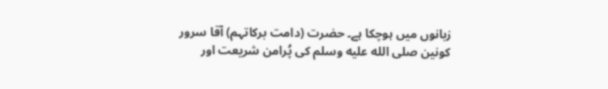زبانوں میں ہوچکا ہے۔ حضرت (دامت برکاتہم) آقا سرور کونین صلى الله عليه وسلم کی پُرامن شریعت اور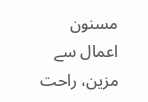مسنون اعمال سے مزین، راحت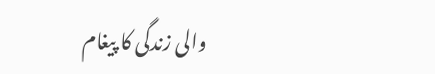والی زندگی کا پیغام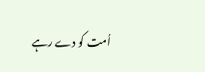اُمت کو دے رہے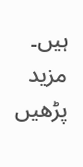ہیں۔
مزید پڑھیں